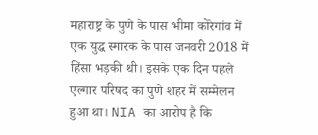महाराष्ट्र के पुणे के पास भीमा कोरेगांव में एक युद्ध स्मारक के पास जनवरी 2018 में हिंसा भड़की थी। इसके एक दिन पहले एल्गार परिषद का पुणे शहर में सम्मेलन हुआ था। NIA का आरोप है कि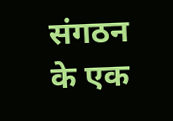संगठन के एक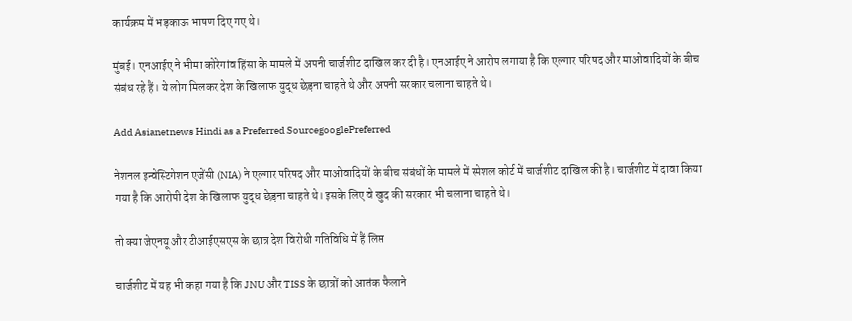कार्यक्रम में भड़काऊ भाषण दिए गए थे।

मुंबई। एनआईए ने भीमा कोरेगांव हिंसा के मामले में अपनी चार्जशीट दाखिल कर दी है। एनआईए ने आरोप लगाया है कि एल्गार परिषद और माओवादियों के बीच संबंध रहे हैं। ये लोग मिलकर देश के खिलाफ युद्ध छेड़ना चाहते थे और अपनी सरकार चलाना चाहते थे।

Add Asianetnews Hindi as a Preferred SourcegooglePreferred

नेशनल इन्वेस्टिगेशन एजेंसी (NIA) ने एल्गार परिषद और माओवादियों के बीच संबंधों के मामले में स्पेशल कोर्ट में चार्जशीट दाखिल की है। चार्जशीट में दावा किया गया है कि आरोपी देश के खिलाफ युद्ध छेड़ना चाहते थे। इसके लिए वे खुद की सरकार भी चलाना चाहते थे।

तो क्या जेएनयू और टीआईएसएस के छात्र देश विरोधी गतिविधि में हैं लिप्त

चार्जशीट में यह भी कहा गया है कि JNU और TISS के छात्रों को आतंक फैलाने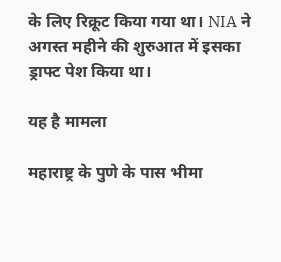के लिए रिक्रूट किया गया था। NIA ने अगस्त महीने की शुरुआत में इसका ड्राफ्ट पेश किया था।

यह है मामला

महाराष्ट्र के पुणे के पास भीमा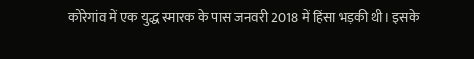कोरेगांव में एक युद्ध स्मारक के पास जनवरी 2018 में हिंसा भड़की थी। इसके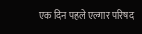एक दिन पहले एल्गार परिषद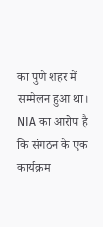का पुणे शहर में सम्मेलन हुआ था। NIA का आरोप है कि संगठन के एक कार्यक्रम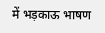में भड़काऊ भाषण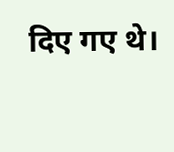दिए गए थे।